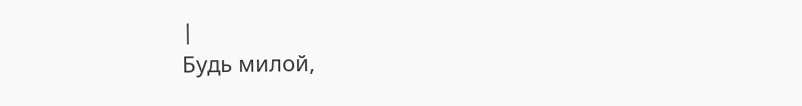|
Будь милой,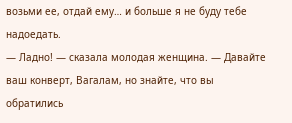возьми ее, отдай ему… и больше я не буду тебе надоедать.
— Ладно! — сказала молодая женщина. — Давайте ваш конверт, Вагалам, но знайте, что вы обратились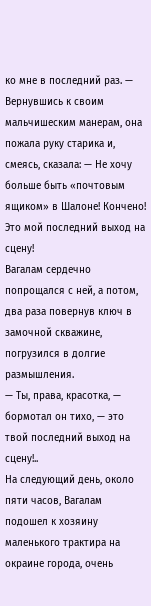ко мне в последний раз. — Вернувшись к своим мальчишеским манерам, она пожала руку старика и, смеясь, сказала: — Не хочу больше быть «почтовым ящиком» в Шалоне! Кончено! Это мой последний выход на сцену!
Вагалам сердечно попрощался с ней, а потом, два раза повернув ключ в замочной скважине, погрузился в долгие размышления.
— Ты, права, красотка, — бормотал он тихо, — это твой последний выход на сцену!..
На следующий день, около пяти часов, Вагалам подошел к хозяину маленького трактира на окраине города, очень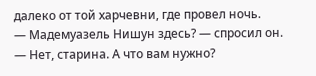далеко от той харчевни, где провел ночь.
— Мадемуазель Нишун здесь? — спросил он.
— Нет, старина. А что вам нужно?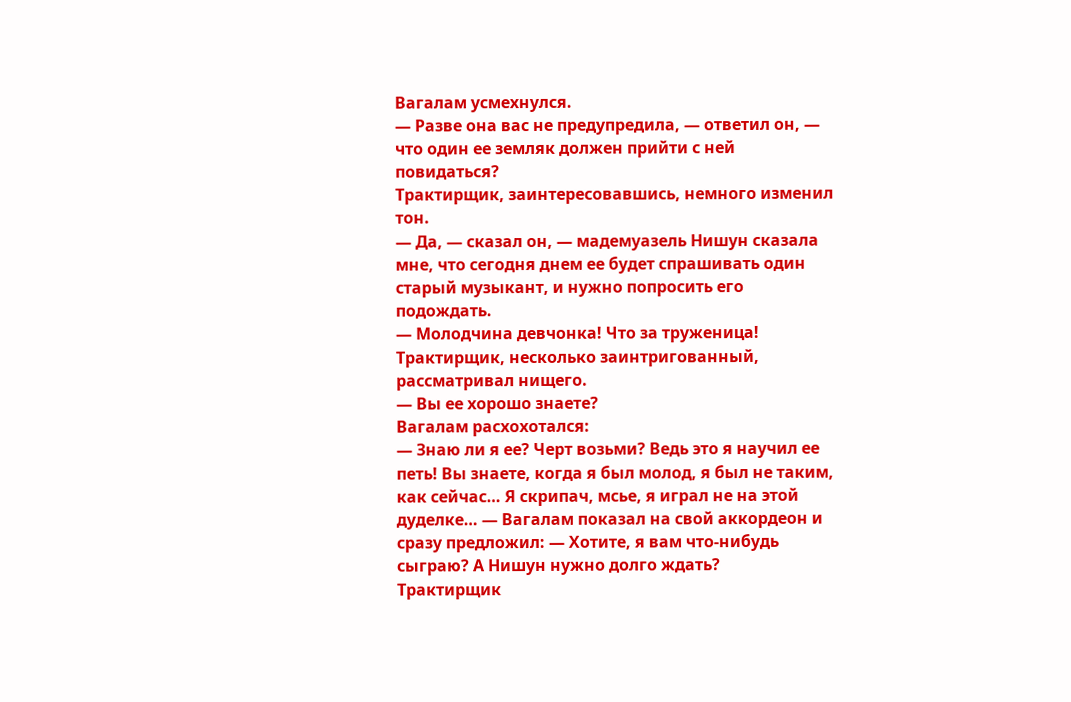Вагалам усмехнулся.
— Разве она вас не предупредила, — ответил он, — что один ее земляк должен прийти с ней повидаться?
Трактирщик, заинтересовавшись, немного изменил тон.
— Да, — сказал он, — мадемуазель Нишун сказала мне, что сегодня днем ее будет спрашивать один старый музыкант, и нужно попросить его подождать.
— Молодчина девчонка! Что за труженица!
Трактирщик, несколько заинтригованный, рассматривал нищего.
— Вы ее хорошо знаете?
Вагалам расхохотался:
— Знаю ли я ее? Черт возьми? Ведь это я научил ее петь! Вы знаете, когда я был молод, я был не таким, как сейчас… Я скрипач, мсье, я играл не на этой дуделке… — Вагалам показал на свой аккордеон и сразу предложил: — Хотите, я вам что-нибудь сыграю? А Нишун нужно долго ждать?
Трактирщик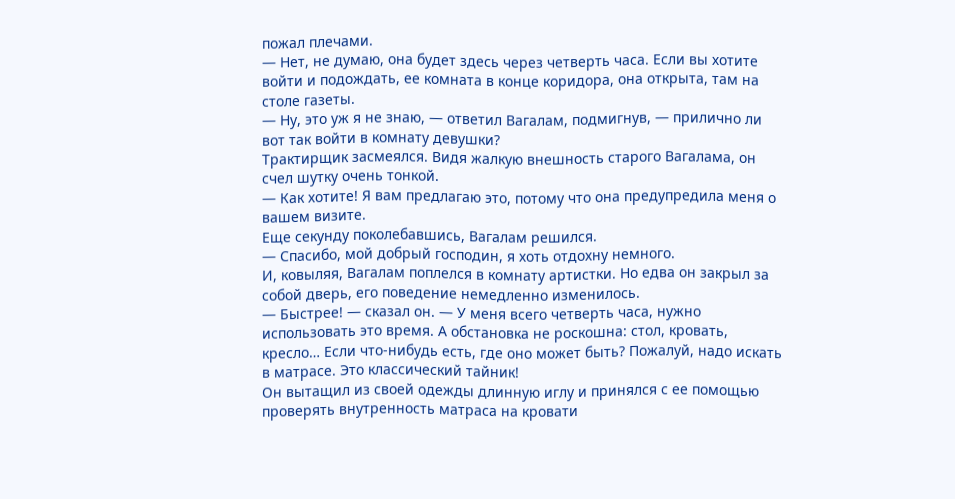пожал плечами.
— Нет, не думаю, она будет здесь через четверть часа. Если вы хотите войти и подождать, ее комната в конце коридора, она открыта, там на столе газеты.
— Ну, это уж я не знаю, — ответил Вагалам, подмигнув, — прилично ли вот так войти в комнату девушки?
Трактирщик засмеялся. Видя жалкую внешность старого Вагалама, он счел шутку очень тонкой.
— Как хотите! Я вам предлагаю это, потому что она предупредила меня о вашем визите.
Еще секунду поколебавшись, Вагалам решился.
— Спасибо, мой добрый господин, я хоть отдохну немного.
И, ковыляя, Вагалам поплелся в комнату артистки. Но едва он закрыл за собой дверь, его поведение немедленно изменилось.
— Быстрее! — сказал он. — У меня всего четверть часа, нужно использовать это время. А обстановка не роскошна: стол, кровать, кресло… Если что-нибудь есть, где оно может быть? Пожалуй, надо искать в матрасе. Это классический тайник!
Он вытащил из своей одежды длинную иглу и принялся с ее помощью проверять внутренность матраса на кровати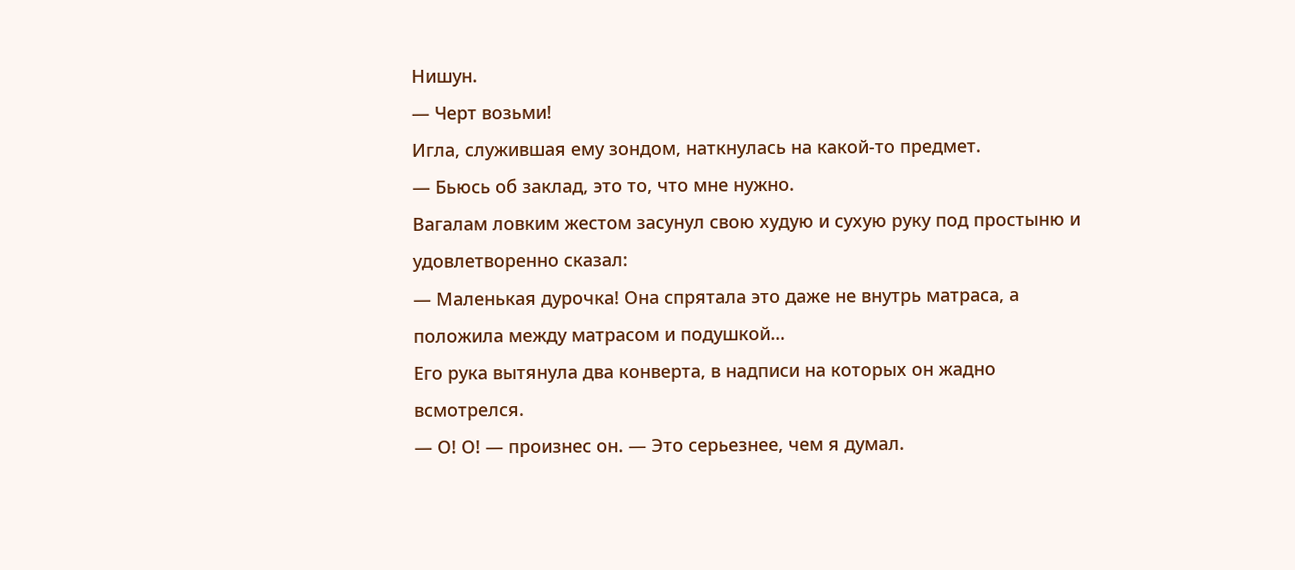Нишун.
— Черт возьми!
Игла, служившая ему зондом, наткнулась на какой-то предмет.
— Бьюсь об заклад, это то, что мне нужно.
Вагалам ловким жестом засунул свою худую и сухую руку под простыню и удовлетворенно сказал:
— Маленькая дурочка! Она спрятала это даже не внутрь матраса, а положила между матрасом и подушкой…
Его рука вытянула два конверта, в надписи на которых он жадно всмотрелся.
— О! О! — произнес он. — Это серьезнее, чем я думал.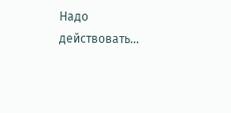Надо действовать…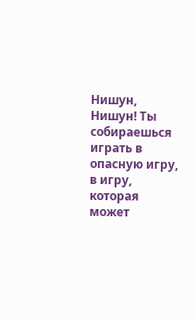Нишун, Нишун! Ты собираешься играть в опасную игру, в игру, которая может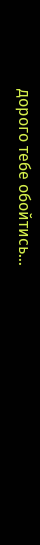дорого тебе обойтись…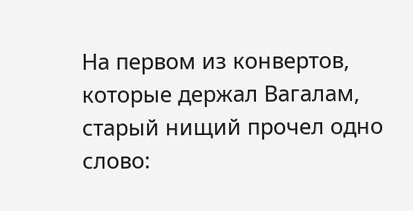На первом из конвертов, которые держал Вагалам, старый нищий прочел одно слово: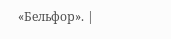«Бельфор». |